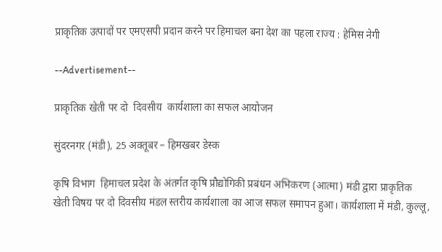प्राकृतिक उत्पादों पर एमएसपी प्रदान करने पर हिमाचल बना देश का पहला राज्य : हेमिस नेगी

--Advertisement--

प्राकृतिक खेती पर दो  दिवसीय  कार्यशाला का सफल आयोजन

सुंदरनगर (मंडी), 25 अक्तूबर – हिमखबर डेस्क

कृषि विभाग  हिमाचल प्रदेश के अंतर्गत कृषि प्रौद्योगिकी प्रबंधन अभिकरण (आत्मा) मंडी द्वारा प्राकृतिक खेती विषय पर दो दिवसीय मंडल स्तरीय कार्यशाला का आज सफल समापन हुआ। कार्यशाला में मंडी, कुल्लू,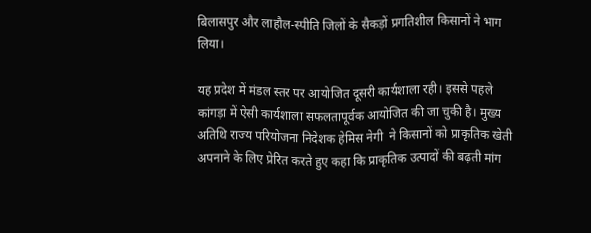बिलासपुर और लाहौल-स्पीति जिलों के सैकड़ों प्रगतिशील किसानों ने भाग लिया।

यह प्रदेश में मंडल स्तर पर आयोजित दूसरी कार्यशाला रही। इससे पहले कांगड़ा में ऐसी कार्यशाला सफलतापूर्वक आयोजित की जा चुकी है। मुख्य अतिथि राज्य परियोजना निदेशक हेमिस नेगी  ने किसानों को प्राकृतिक खेती अपनाने के लिए प्रेरित करते हुए कहा कि प्राकृतिक उत्पादों की बढ़ती मांग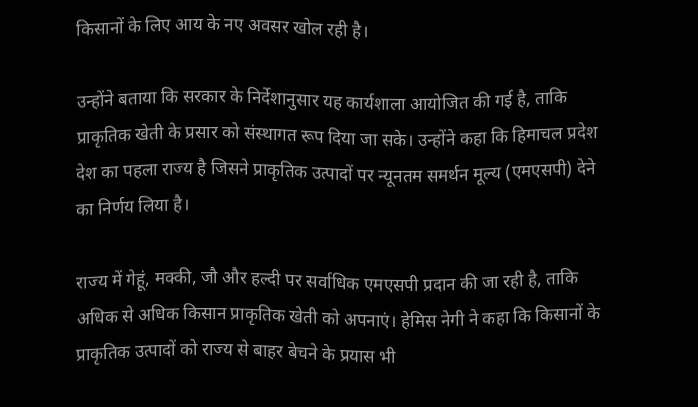किसानों के लिए आय के नए अवसर खोल रही है।

उन्होंने बताया कि सरकार के निर्देशानुसार यह कार्यशाला आयोजित की गई है, ताकि प्राकृतिक खेती के प्रसार को संस्थागत रूप दिया जा सके। उन्होंने कहा कि हिमाचल प्रदेश देश का पहला राज्य है जिसने प्राकृतिक उत्पादों पर न्यूनतम समर्थन मूल्य (एमएसपी) देने का निर्णय लिया है।

राज्य में गेहूं, मक्की, जौ और हल्दी पर सर्वाधिक एमएसपी प्रदान की जा रही है, ताकि अधिक से अधिक किसान प्राकृतिक खेती को अपनाएं। हेमिस नेगी ने कहा कि किसानों के प्राकृतिक उत्पादों को राज्य से बाहर बेचने के प्रयास भी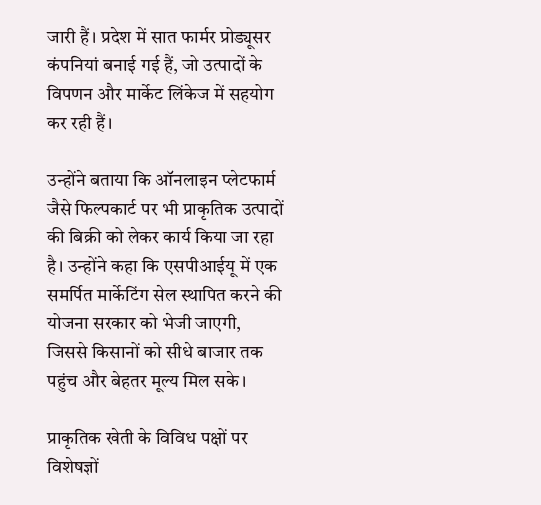जारी हैं। प्रदेश में सात फार्मर प्रोड्यूसर कंपनियां बनाई गई हैं, जो उत्पादों के विपणन और मार्केट लिंकेज में सहयोग कर रही हैं।

उन्होंने बताया कि ऑनलाइन प्लेटफार्म जैसे फिल्पकार्ट पर भी प्राकृतिक उत्पादों की बिक्री को लेकर कार्य किया जा रहा है। उन्होंने कहा कि एसपीआईयू में एक समर्पित मार्केटिंग सेल स्थापित करने की योजना सरकार को भेजी जाएगी, जिससे किसानों को सीधे बाजार तक पहुंच और बेहतर मूल्य मिल सके।

प्राकृतिक खेती के विविध पक्षों पर विशेषज्ञों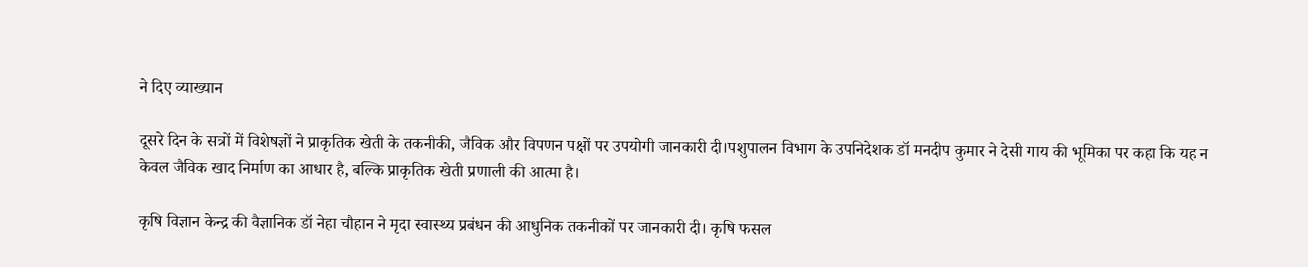ने दिए व्याख्यान

दूसरे दिन के सत्रों में विशेषज्ञों ने प्राकृतिक खेती के तकनीकी, जैविक और विपणन पक्षों पर उपयोगी जानकारी दी।पशुपालन विभाग के उपनिदेशक डॉ मनदीप कुमार ने देसी गाय की भूमिका पर कहा कि यह न केवल जैविक खाद निर्माण का आधार है, बल्कि प्राकृतिक खेती प्रणाली की आत्मा है।

कृषि विज्ञान केन्द्र की वैज्ञानिक डॉ नेहा चौहान ने मृदा स्वास्थ्य प्रबंधन की आधुनिक तकनीकों पर जानकारी दी। कृषि फसल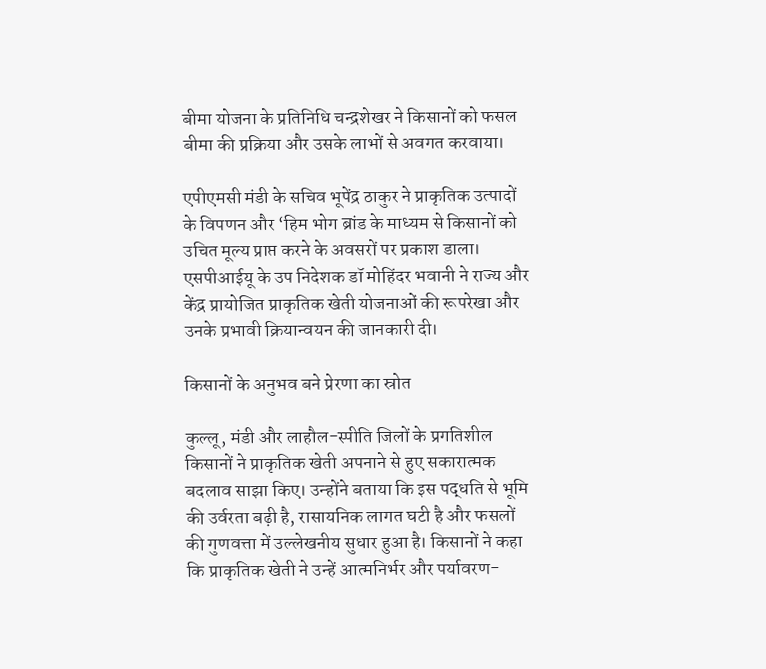बीमा योजना के प्रतिनिधि चन्द्रशेखर ने किसानों को फसल बीमा की प्रक्रिया और उसके लाभों से अवगत करवाया।

एपीएमसी मंडी के सचिव भूपेंद्र ठाकुर ने प्राकृतिक उत्पादों के विपणन और ‘हिम भोग ब्रांड के माध्यम से किसानों को उचित मूल्य प्राप्त करने के अवसरों पर प्रकाश डाला। एसपीआईयू के उप निदेशक डॉ मोहिंदर भवानी ने राज्य और केंद्र प्रायोजित प्राकृतिक खेती योजनाओं की रूपरेखा और उनके प्रभावी क्रियान्वयन की जानकारी दी।

किसानों के अनुभव बने प्रेरणा का स्रोत

कुल्लू, मंडी और लाहौल-स्पीति जिलों के प्रगतिशील किसानों ने प्राकृतिक खेती अपनाने से हुए सकारात्मक बदलाव साझा किए। उन्होंने बताया कि इस पद्धति से भूमि की उर्वरता बढ़ी है, रासायनिक लागत घटी है और फसलों की गुणवत्ता में उल्लेखनीय सुधार हुआ है। किसानों ने कहा कि प्राकृतिक खेती ने उन्हें आत्मनिर्भर और पर्यावरण-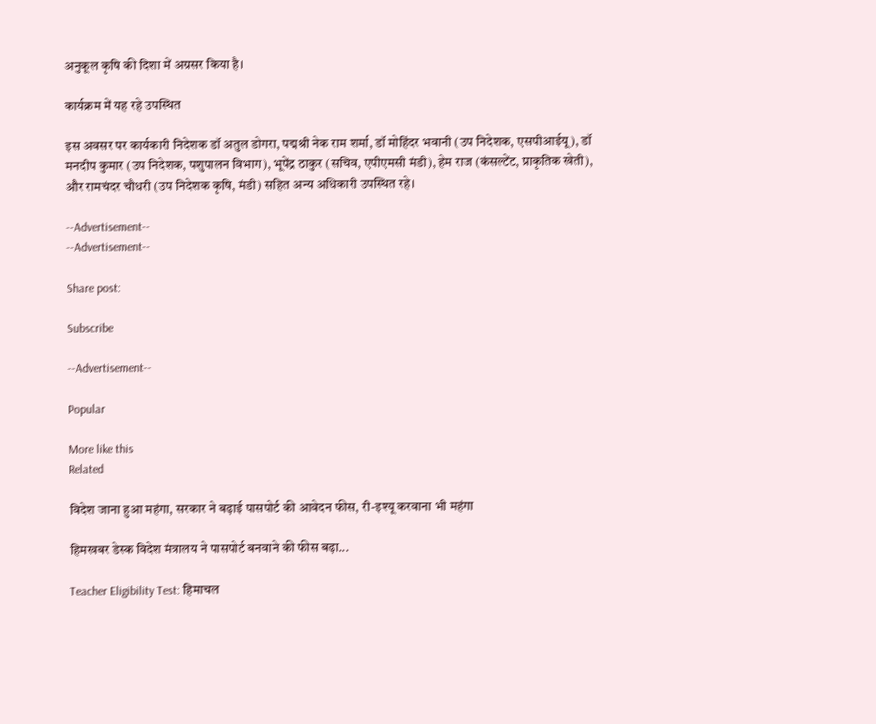अनुकूल कृषि की दिशा में अग्रसर किया है।

कार्यक्रम में यह रहे उपस्थित

इस अवसर पर कार्यकारी निदेशक डॉ अतुल डोगरा, पद्मश्री नेक राम शर्मा, डॉ मोहिंदर भवानी (उप निदेशक, एसपीआईयू), डॉ मनदीप कुमार (उप निदेशक, पशुपालन विभाग), भूपेंद्र ठाकुर (सचिव, एपीएमसी मंडी), हेम राज (कंसल्टेंट, प्राकृतिक खेती), और रामचंदर चौधरी (उप निदेशक कृषि, मंडी) सहित अन्य अधिकारी उपस्थित रहे।

--Advertisement--
--Advertisement--

Share post:

Subscribe

--Advertisement--

Popular

More like this
Related

विदेश जाना हुआ महंगा, सरकार ने बढ़ाई पासपोर्ट की आवेदन फीस, री-इश्यू करवाना भी महंगा

हिमखबर डेस्क विदेश मंत्रालय ने पासपोर्ट बनवाने की फीस बढ़ा...

Teacher Eligibility Test: हिमाचल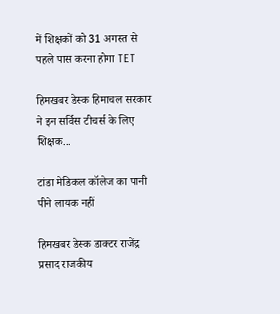में शिक्षकों को 31 अगस्त से पहले पास करना होगा TET

हिमखबर डेस्क हिमाचल सरकार ने इन सर्विस टीचर्स के लिए शिक्षक...

टांडा मेडिकल कॉलेज का पानी पीने लायक नहीं

हिमखबर डेस्क डाक्टर राजेंद्र प्रसाद राजकीय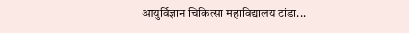आयुर्विज्ञान चिकित्सा महाविद्यालय टांडा...